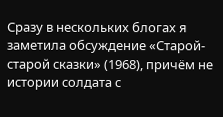Сразу в нескольких блогах я заметила обсуждение «Старой-старой сказки» (1968), причём не истории солдата с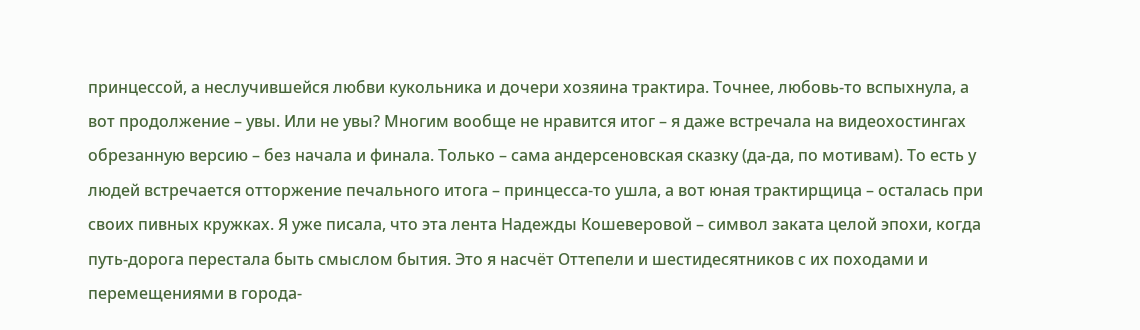принцессой, а неслучившейся любви кукольника и дочери хозяина трактира. Точнее, любовь-то вспыхнула, а вот продолжение – увы. Или не увы? Многим вообще не нравится итог – я даже встречала на видеохостингах обрезанную версию – без начала и финала. Только – сама андерсеновская сказку (да-да, по мотивам). То есть у людей встречается отторжение печального итога – принцесса-то ушла, а вот юная трактирщица – осталась при своих пивных кружках. Я уже писала, что эта лента Надежды Кошеверовой – символ заката целой эпохи, когда путь-дорога перестала быть смыслом бытия. Это я насчёт Оттепели и шестидесятников с их походами и перемещениями в города-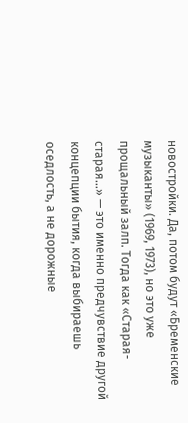новостройки. Да, потом будут «Бременские музыканты» (1969, 1973), но это уже прощальный залп. Тогда как «Старая-старая…» — это именно предчувствие другой концепции бытия, когда выбираешь оседлость, а не дорожные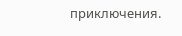приключения.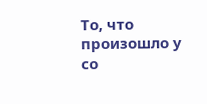То, что произошло у со